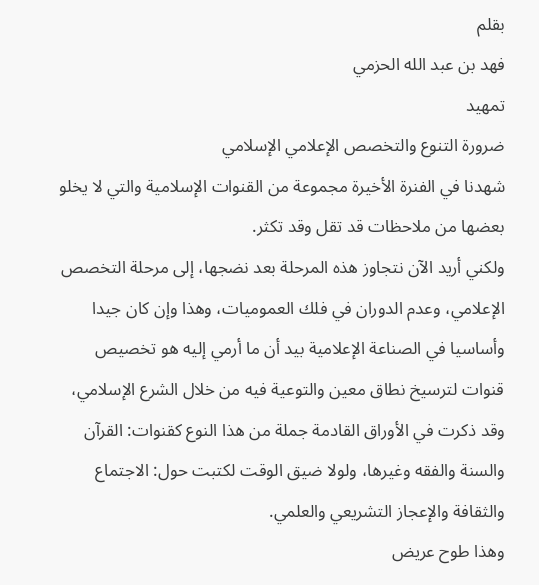بقلم
فهد بن عبد الله الحزمي
تمهيد
ضرورة التنوع والتخصص الإعلامي الإسلامي
شهدنا في الفنرة الأخيرة مجموعة من القنوات الإسلامية والتي لا يخلو بعضها من ملاحظات قد تقل وقد تكثر.
ولكني أريد الآن نتجاوز هذه المرحلة بعد نضجها، إلى مرحلة التخصص الإعلامي، وعدم الدوران في فلك العموميات، وهذا وإن كان جيدا وأساسيا في الصناعة الإعلامية بيد أن ما أرمي إليه هو تخصيص قنوات لترسيخ نطاق معين والتوعية فيه من خلال الشرع الإسلامي، وقد ذكرت في الأوراق القادمة جملة من هذا النوع كقنوات: القرآن والسنة والفقه وغيرها، ولولا ضيق الوقت لكتبت حول: الاجتماع والثقافة والإعجاز التشريعي والعلمي.
وهذا طوح عريض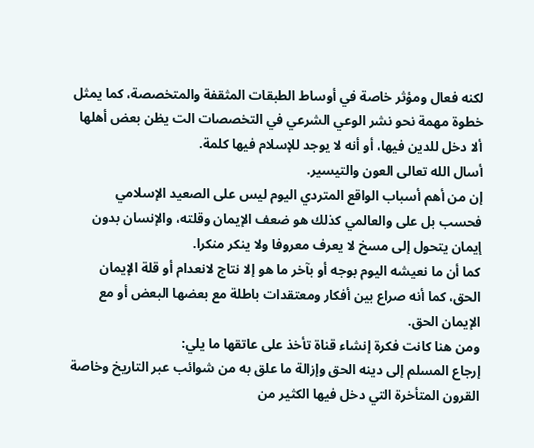لكنه فعال ومؤثر خاصة في أوساط الطبقات المثقفة والمتخصصة، كما يمثل خطوة مهمة نحو نشر الوعي الشرعي في التخصصات الت يظن بعض أهلها ألا دخل للدين فيها، أو أنه لا يوجد للإسلام فيها كلمة.
أسال الله تعالى العون والتيسير.
إن من أهم أسباب الواقع المتردي اليوم ليس على الصعيد الإسلامي فحسب بل على والعالمي كذلك هو ضعف الإيمان وقلته، والإنسان بدون إيمان يتحول إلى مسخ لا يعرف معروفا ولا ينكر منكرا.
كما أن ما نعيشه اليوم بوجه أو بآخر ما هو إلا نتاج لانعدام أو قلة الإيمان الحق، كما أنه صراع بين أفكار ومعتقدات باطلة مع بعضها البعض أو مع الإيمان الحق.
ومن هنا كانت فكرة إنشاء قناة تأخذ على عاتقها ما يلي:
إرجاع المسلم إلى دينه الحق وإزالة ما علق به من شوائب عبر التاريخ وخاصة القرون المتأخرة التي دخل فيها الكثير من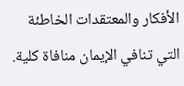الأفكار والمعتقدات الخاطئة التي تنافي الإيمان منافاة كلية.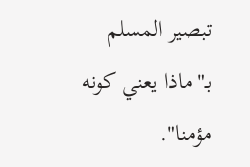تبصير المسلم بـ"ماذا يعني كونه مؤمنا".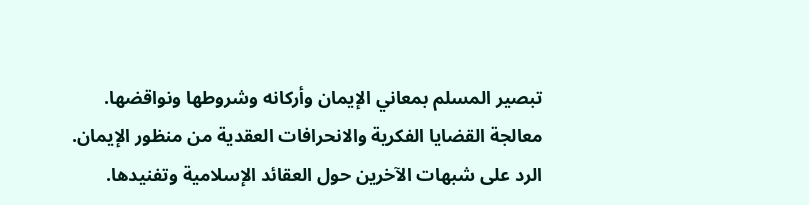تبصير المسلم بمعاني الإيمان وأركانه وشروطها ونواقضها.
معالجة القضايا الفكرية والانحرافات العقدية من منظور الإيمان.
الرد على شبهات الآخرين حول العقائد الإسلامية وتفنيدها.